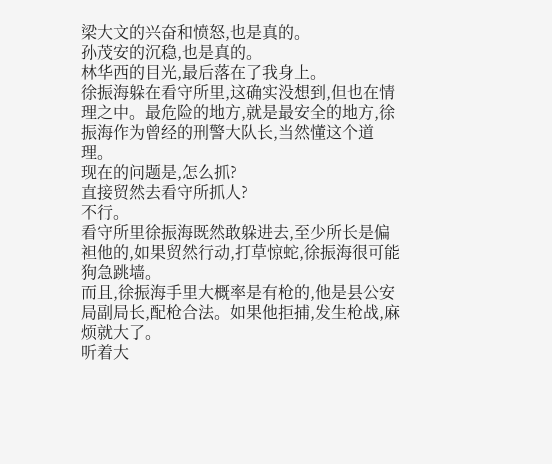梁大文的兴奋和愤怒,也是真的。
孙茂安的沉稳,也是真的。
林华西的目光,最后落在了我身上。
徐振海躲在看守所里,这确实没想到,但也在情理之中。最危险的地方,就是最安全的地方,徐振海作为曾经的刑警大队长,当然懂这个道理。
现在的问题是,怎么抓?
直接贸然去看守所抓人?
不行。
看守所里徐振海既然敢躲进去,至少所长是偏袒他的,如果贸然行动,打草惊蛇,徐振海很可能狗急跳墙。
而且,徐振海手里大概率是有枪的,他是县公安局副局长,配枪合法。如果他拒捕,发生枪战,麻烦就大了。
听着大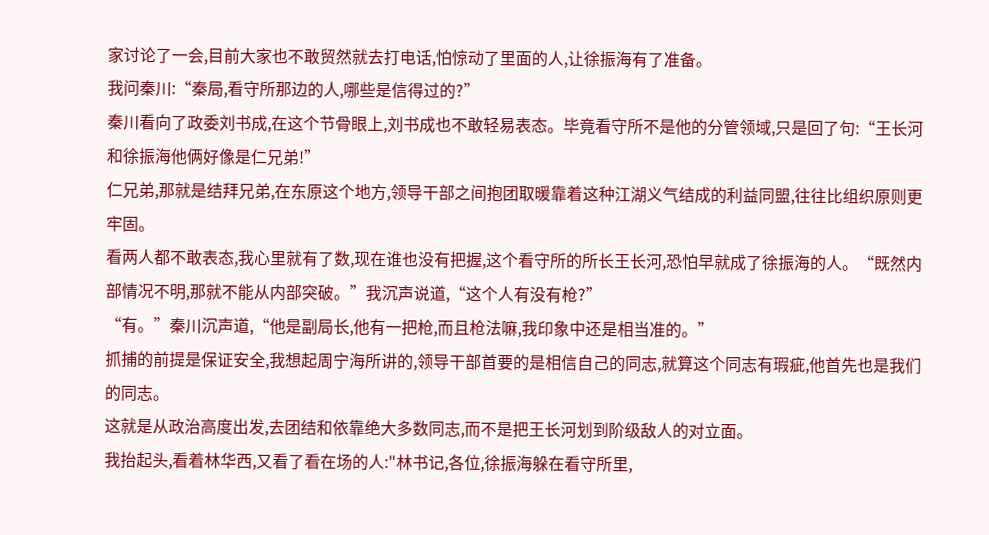家讨论了一会,目前大家也不敢贸然就去打电话,怕惊动了里面的人,让徐振海有了准备。
我问秦川:“秦局,看守所那边的人,哪些是信得过的?”
秦川看向了政委刘书成,在这个节骨眼上,刘书成也不敢轻易表态。毕竟看守所不是他的分管领域,只是回了句:“王长河和徐振海他俩好像是仁兄弟!”
仁兄弟,那就是结拜兄弟,在东原这个地方,领导干部之间抱团取暖靠着这种江湖义气结成的利益同盟,往往比组织原则更牢固。
看两人都不敢表态,我心里就有了数,现在谁也没有把握,这个看守所的所长王长河,恐怕早就成了徐振海的人。“既然内部情况不明,那就不能从内部突破。”我沉声说道,“这个人有没有枪?”
“有。”秦川沉声道,“他是副局长,他有一把枪,而且枪法嘛,我印象中还是相当准的。”
抓捕的前提是保证安全,我想起周宁海所讲的,领导干部首要的是相信自己的同志,就算这个同志有瑕疵,他首先也是我们的同志。
这就是从政治高度出发,去团结和依靠绝大多数同志,而不是把王长河划到阶级敌人的对立面。
我抬起头,看着林华西,又看了看在场的人:"林书记,各位,徐振海躲在看守所里,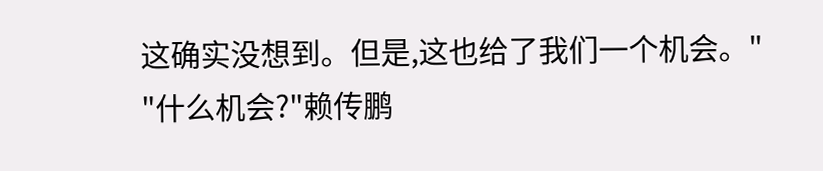这确实没想到。但是,这也给了我们一个机会。"
"什么机会?"赖传鹏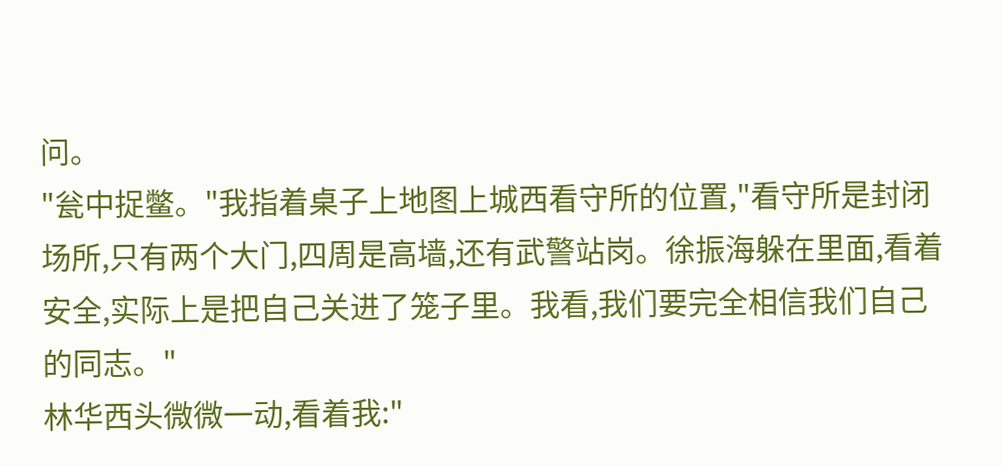问。
"瓮中捉鳖。"我指着桌子上地图上城西看守所的位置,"看守所是封闭场所,只有两个大门,四周是高墙,还有武警站岗。徐振海躲在里面,看着安全,实际上是把自己关进了笼子里。我看,我们要完全相信我们自己的同志。"
林华西头微微一动,看着我:"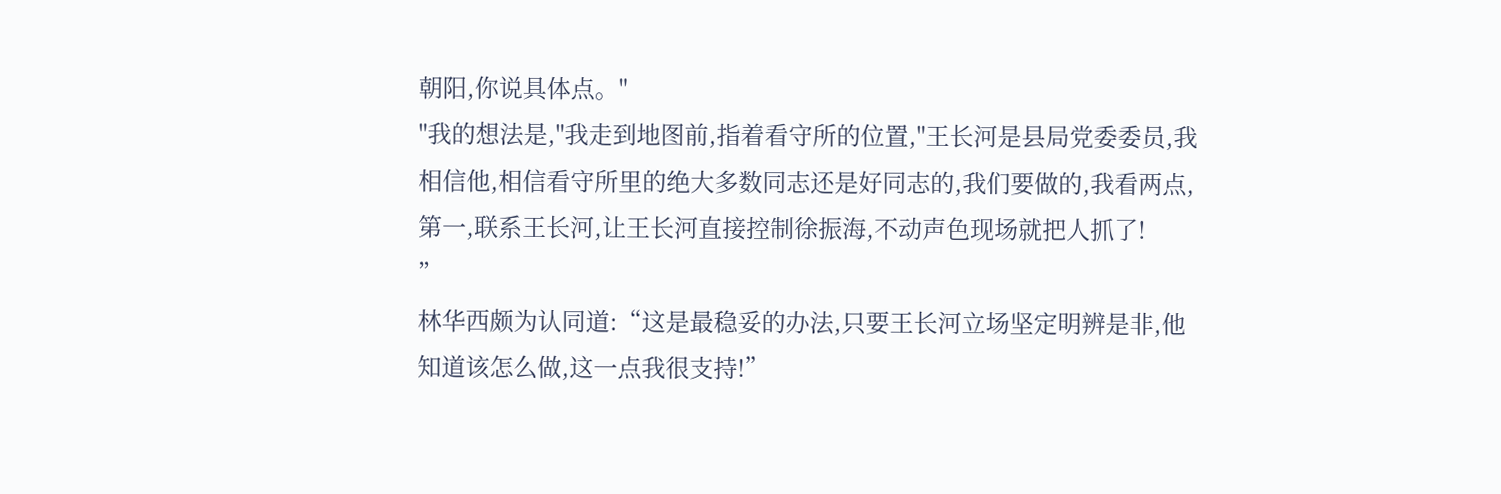朝阳,你说具体点。"
"我的想法是,"我走到地图前,指着看守所的位置,"王长河是县局党委委员,我相信他,相信看守所里的绝大多数同志还是好同志的,我们要做的,我看两点,第一,联系王长河,让王长河直接控制徐振海,不动声色现场就把人抓了!
”
林华西颇为认同道:“这是最稳妥的办法,只要王长河立场坚定明辨是非,他知道该怎么做,这一点我很支持!”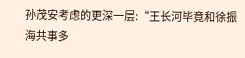孙茂安考虑的更深一层:“王长河毕竟和徐振海共事多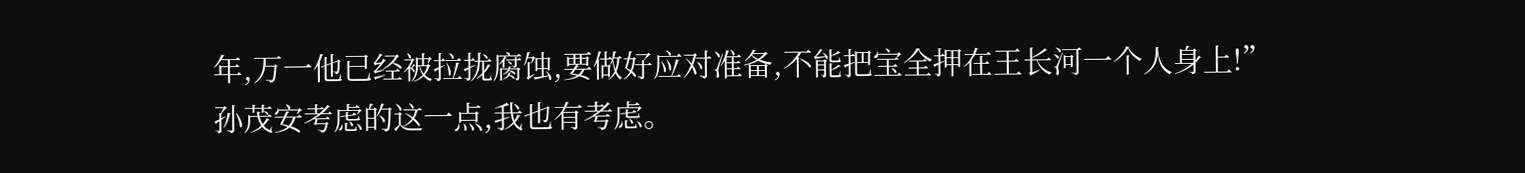年,万一他已经被拉拢腐蚀,要做好应对准备,不能把宝全押在王长河一个人身上!”
孙茂安考虑的这一点,我也有考虑。